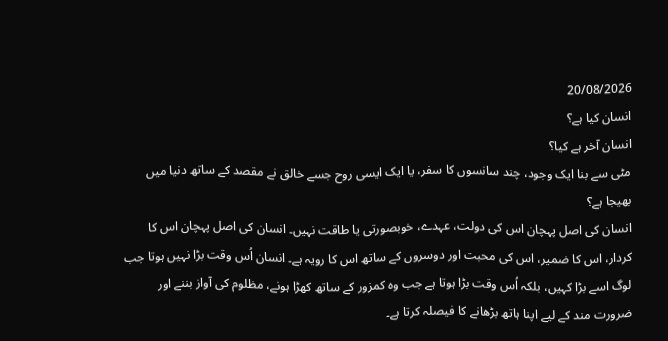20/08/2026
انسان کیا ہے؟
انسان آخر ہے کیا؟
مٹی سے بنا ایک وجود، چند سانسوں کا سفر، یا ایک ایسی روح جسے خالق نے مقصد کے ساتھ دنیا میں بھیجا ہے؟
انسان کی اصل پہچان اس کی دولت، عہدے، خوبصورتی یا طاقت نہیں۔ انسان کی اصل پہچان اس کا کردار، اس کا ضمیر، اس کی محبت اور دوسروں کے ساتھ اس کا رویہ ہے۔ انسان اُس وقت بڑا نہیں ہوتا جب لوگ اسے بڑا کہیں، بلکہ اُس وقت بڑا ہوتا ہے جب وہ کمزور کے ساتھ کھڑا ہونے، مظلوم کی آواز بننے اور ضرورت مند کے لیے اپنا ہاتھ بڑھانے کا فیصلہ کرتا ہے۔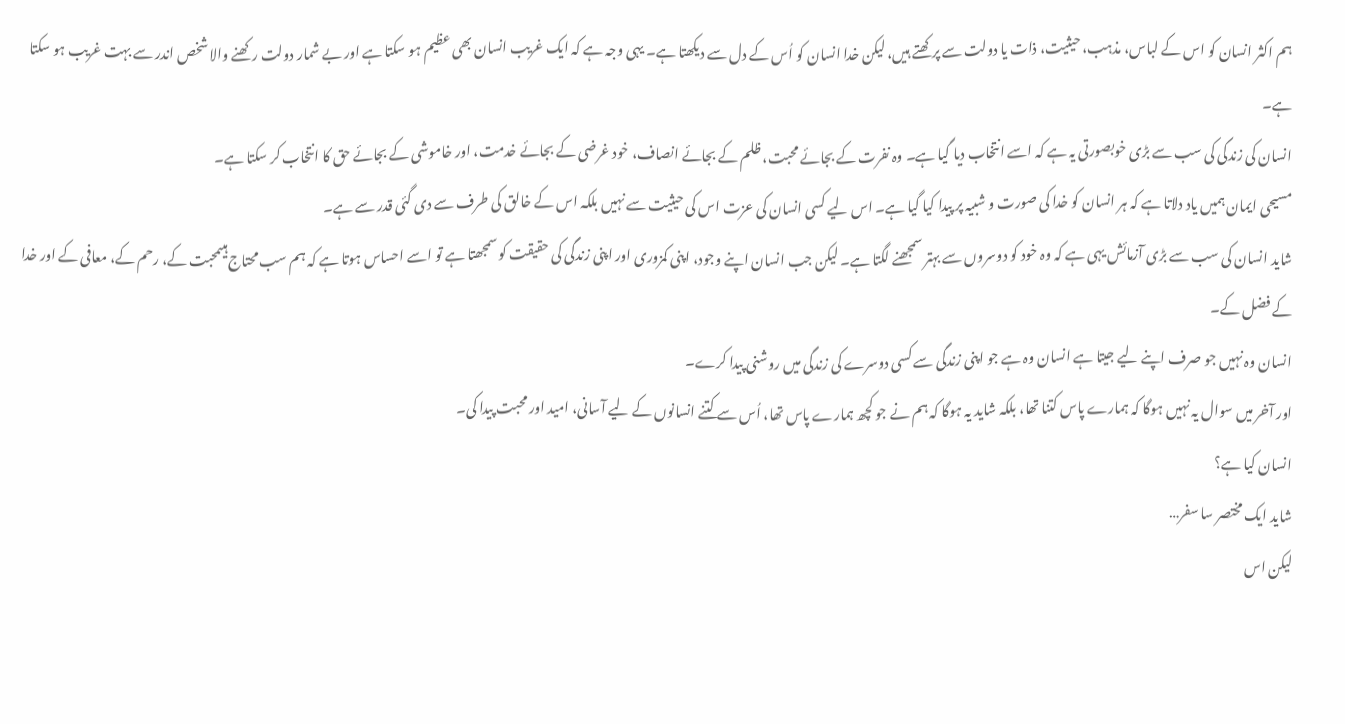ہم اکثر انسان کو اس کے لباس، مذہب، حیثیت، ذات یا دولت سے پرکھتے ہیں، لیکن خدا انسان کو اُس کے دل سے دیکھتا ہے۔ یہی وجہ ہے کہ ایک غریب انسان بھی عظیم ہو سکتا ہے اور بے شمار دولت رکھنے والا شخص اندر سے بہت غریب ہو سکتا ہے۔
انسان کی زندگی کی سب سے بڑی خوبصورتی یہ ہے کہ اسے انتخاب دیا گیا ہے۔ وہ نفرت کے بجائے محبت، ظلم کے بجائے انصاف، خود غرضی کے بجائے خدمت، اور خاموشی کے بجائے حق کا انتخاب کر سکتا ہے۔
مسیحی ایمان ہمیں یاد دلاتا ہے کہ ہر انسان کو خدا کی صورت و شبیہ پر پیدا کیا گیا ہے۔ اس لیے کسی انسان کی عزت اس کی حیثیت سے نہیں بلکہ اس کے خالق کی طرف سے دی گئی قدر سے ہے۔
شاید انسان کی سب سے بڑی آزمائش یہی ہے کہ وہ خود کو دوسروں سے بہتر سمجھنے لگتا ہے۔ لیکن جب انسان اپنے وجود، اپنی کمزوری اور اپنی زندگی کی حقیقت کو سمجھتا ہے تو اسے احساس ہوتا ہے کہ ہم سب محتاج ہیںمحبت کے، رحم کے، معافی کے اور خدا کے فضل کے۔
انسان وہ نہیں جو صرف اپنے لیے جیتا ہے انسان وہ ہے جو اپنی زندگی سے کسی دوسرے کی زندگی میں روشنی پیدا کرے۔
اور آخر میں سوال یہ نہیں ہوگا کہ ہمارے پاس کتنا تھا، بلکہ شاید یہ ہوگا کہ ہم نے جو کچھ ہمارے پاس تھا، اُس سے کتنے انسانوں کے لیے آسانی، امید اور محبت پیدا کی۔
انسان کیا ہے؟
شاید ایک مختصر سا سفر…
لیکن اس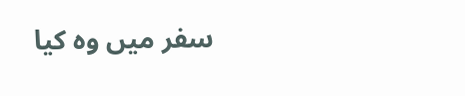سفر میں وہ کیا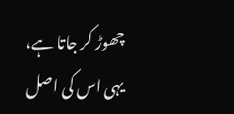چھوڑ کر جاتا ہے،
یہی اس کی اصل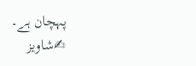پہچان ہے۔
✍شاویز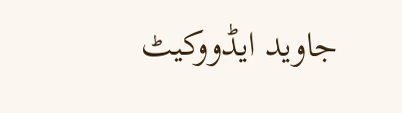جاوید ایڈووکیٹ